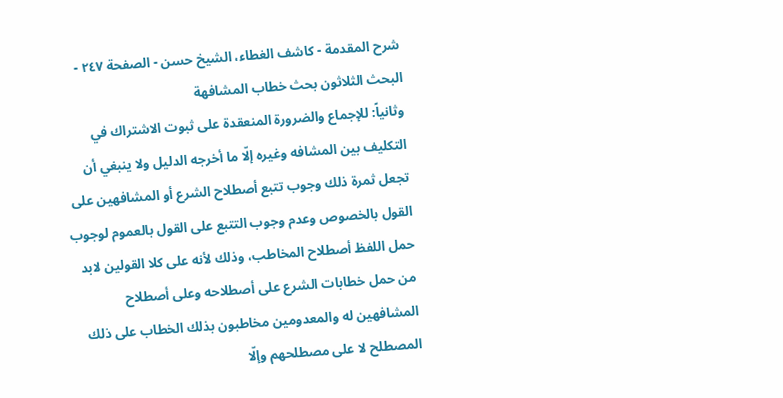شرح المقدمة - كاشف الغطاء، الشيخ حسن - الصفحة ٢٤٧ - البحث الثلاثون بحث خطاب المشافهة
وثانياً: للإجماع والضرورة المنعقدة على ثبوت الاشتراك في التكليف بين المشافه وغيره إلّا ما أخرجه الدليل ولا ينبغي أن تجعل ثمرة ذلك وجوب تتبع أصطلاح الشرع أو المشافهين على القول بالخصوص وعدم وجوب التتبع على القول بالعموم لوجوب حمل اللفظ أصطلاح المخاطب، وذلك لأنه على كلا القولين لابد من حمل خطابات الشرع على أصطلاحه وعلى أصطلاح المشافهين له والمعدومين مخاطبون بذلك الخطاب على ذلك المصطلح لا على مصطلحهم وإلّا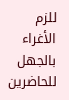للزم الأغراء بالجهل للحاضرين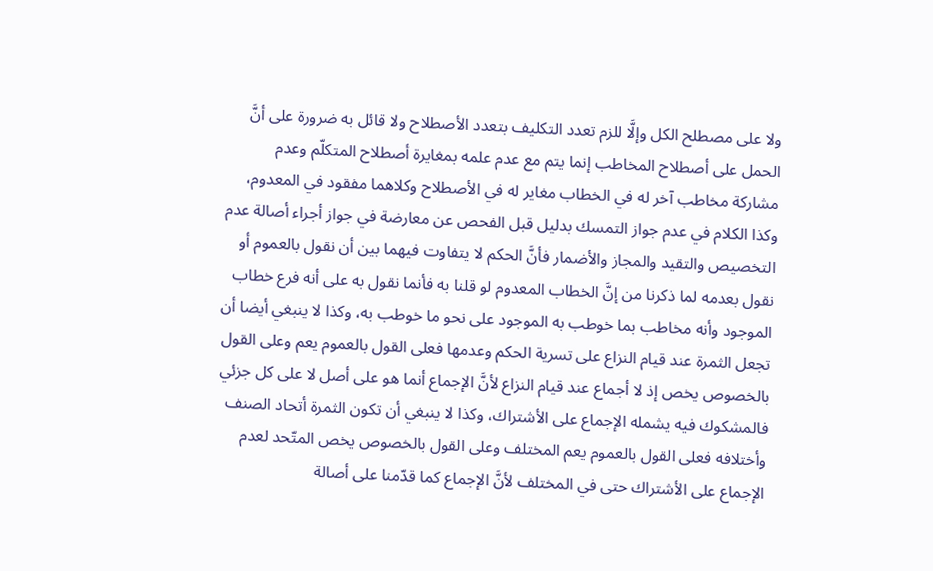ولا على مصطلح الكل وإلَّا للزم تعدد التكليف بتعدد الأصطلاح ولا قائل به ضرورة على أنَّ الحمل على أصطلاح المخاطب إنما يتم مع عدم علمه بمغايرة أصطلاح المتكلّم وعدم مشاركة مخاطب آخر له في الخطاب مغاير له في الأصطلاح وكلاهما مفقود في المعدوم، وكذا الكلام في عدم جواز التمسك بدليل قبل الفحص عن معارضة في جواز أجراء أصالة عدم التخصيص والتقيد والمجاز والأضمار فأنَّ الحكم لا يتفاوت فيهما بين أن نقول بالعموم أو نقول بعدمه لما ذكرنا من إنَّ الخطاب المعدوم لو قلنا به فأنما نقول به على أنه فرع خطاب الموجود وأنه مخاطب بما خوطب به الموجود على نحو ما خوطب به، وكذا لا ينبغي أيضا أن تجعل الثمرة عند قيام النزاع على تسرية الحكم وعدمها فعلى القول بالعموم يعم وعلى القول بالخصوص يخص إذ لا أجماع عند قيام النزاع لأنَّ الإجماع أنما هو على أصل لا على كل جزئي فالمشكوك فيه يشمله الإجماع على الأشتراك، وكذا لا ينبغي أن تكون الثمرة أتحاد الصنف وأختلافه فعلى القول بالعموم يعم المختلف وعلى القول بالخصوص يخص المتّحد لعدم الإجماع على الأشتراك حتى في المختلف لأنَّ الإجماع كما قدّمنا على أصالة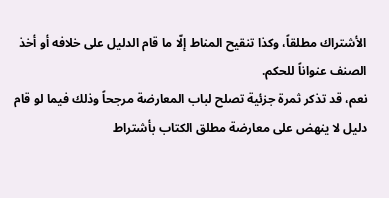الأشتراك مطلقاً، وكذا تنقيح المناط إلّا ما قام الدليل على خلافه أو أخذ الصنف عنواناً للحكم.
نعم، قد تذكر ثمرة جزئية تصلح لباب المعارضة مرجحاً وذلك فيما لو قام دليل لا ينهض على معارضة مطلق الكتاب بأشتراط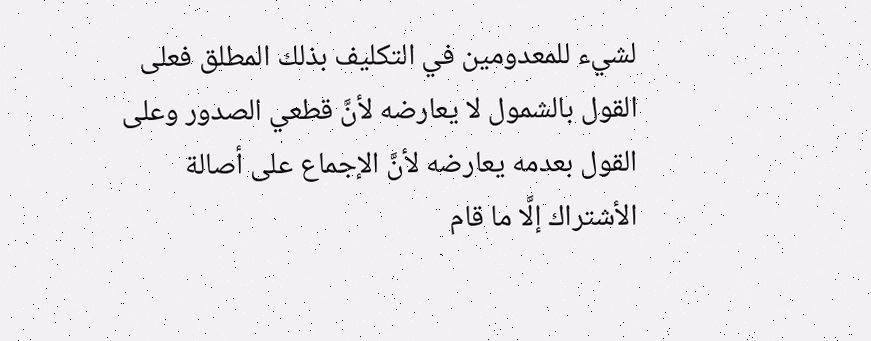لشيء للمعدومين في التكليف بذلك المطلق فعلى القول بالشمول لا يعارضه لأنَّ قطعي الصدور وعلى القول بعدمه يعارضه لأنَّ الإجماع على أصالة الأشتراك إلَّا ما قام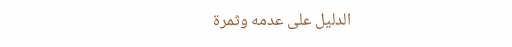الدليل على عدمه وثمرة